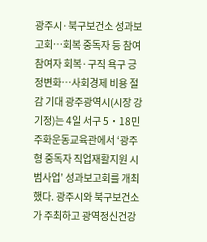광주시·북구보건소 성과보고회…회복 중독자 등 참여 참여자 회복·구직 욕구 긍정변화…사회경제 비용 절감 기대 광주광역시(시장 강기정)는 4일 서구 5‧18민주화운동교육관에서 ‘광주형 중독자 직업재활지원 시범사업’ 성과보고회를 개최했다. 광주시와 북구보건소가 주최하고 광역정신건강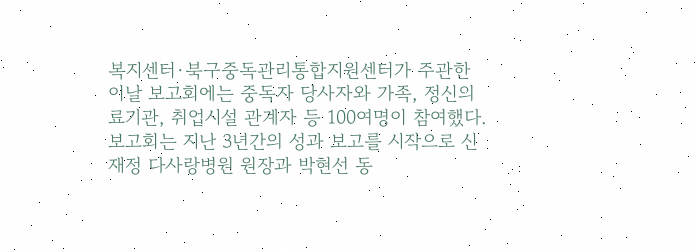복지센터·북구중독관리통합지원센터가 주관한 이날 보고회에는 중독자 당사자와 가족, 정신의료기관, 취업시설 관계자 등 100여명이 참여했다.
보고회는 지난 3년간의 성과 보고를 시작으로 신재정 다사랑병원 원장과 박현선 동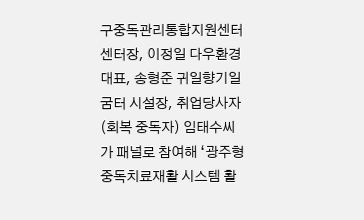구중독관리통합지원센터 센터장, 이정일 다우환경 대표, 송형준 귀일향기일굼터 시설장, 취업당사자(회복 중독자) 임태수씨가 패널로 참여해 ‘광주형 중독치료재활 시스템 활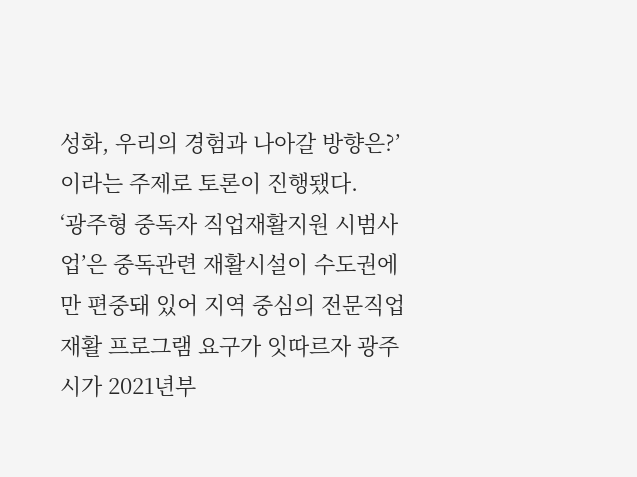성화, 우리의 경험과 나아갈 방향은?’이라는 주제로 토론이 진행됐다.
‘광주형 중독자 직업재활지원 시범사업’은 중독관련 재활시설이 수도권에만 편중돼 있어 지역 중심의 전문직업재활 프로그램 요구가 잇따르자 광주시가 2021년부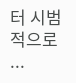터 시범적으로 ...